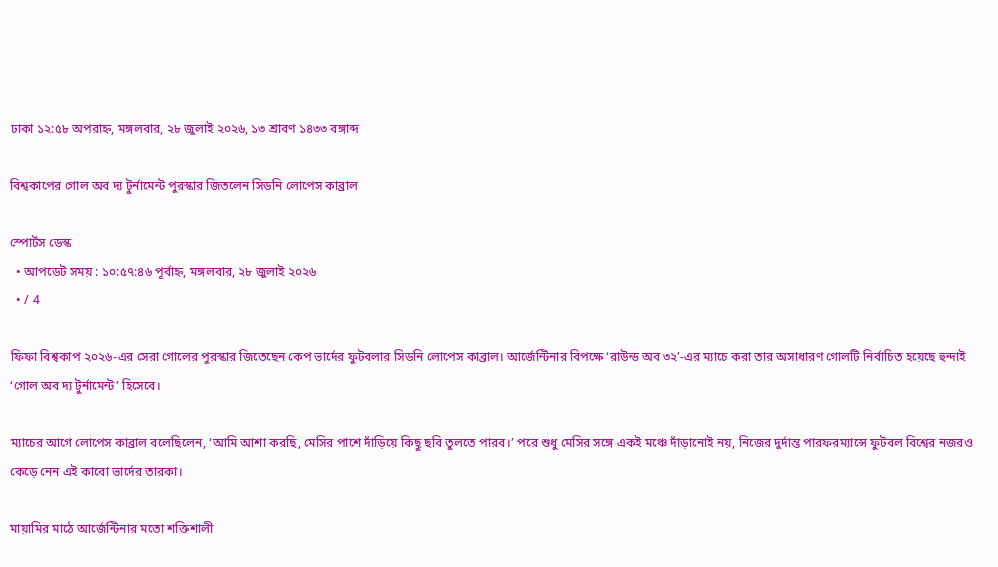ঢাকা ১২:৫৮ অপরাহ্ন, মঙ্গলবার, ২৮ জুলাই ২০২৬, ১৩ শ্রাবণ ১৪৩৩ বঙ্গাব্দ

বিশ্বকাপের গোল অব দ্য টুর্নামেন্ট পুরস্কার জিতলেন সিডনি লোপেস কাব্রাল

স্পোর্টস ডেস্ক
  • আপডেট সময় : ১০:৫৭:৪৬ পূর্বাহ্ন, মঙ্গলবার, ২৮ জুলাই ২০২৬
  • / 4

ফিফা বিশ্বকাপ ২০২৬-এর সেরা গোলের পুরস্কার জিতেছেন কেপ ভার্দের ফুটবলার সিডনি লোপেস কাব্রাল। আর্জেন্টিনার বিপক্ষে ‘রাউন্ড অব ৩২’-এর ম্যাচে করা তার অসাধারণ গোলটি নির্বাচিত হয়েছে হুন্দাই ‘গোল অব দ্য টুর্নামেন্ট’ হিসেবে।

ম্যাচের আগে লোপেস কাব্রাল বলেছিলেন, ‘আমি আশা করছি, মেসির পাশে দাঁড়িয়ে কিছু ছবি তুলতে পারব।’ পরে শুধু মেসির সঙ্গে একই মঞ্চে দাঁড়ানোই নয়, নিজের দুর্দান্ত পারফরম্যান্সে ফুটবল বিশ্বের নজরও কেড়ে নেন এই কাবো ভার্দের তারকা।

মায়ামির মাঠে আর্জেন্টিনার মতো শক্তিশালী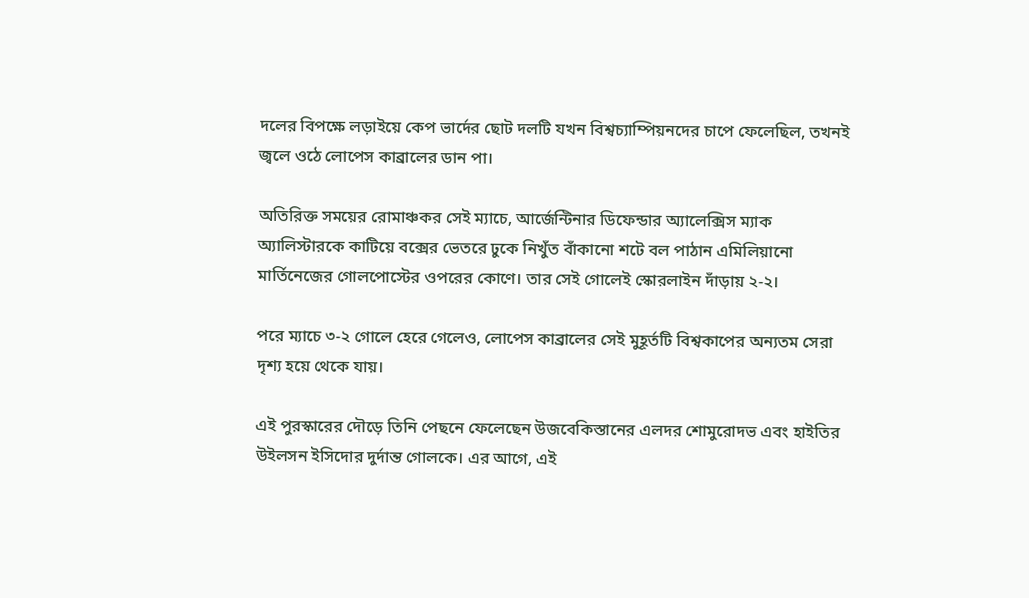দলের বিপক্ষে লড়াইয়ে কেপ ভার্দের ছোট দলটি যখন বিশ্বচ্যাম্পিয়নদের চাপে ফেলেছিল, তখনই জ্বলে ওঠে লোপেস কাব্রালের ডান পা।

অতিরিক্ত সময়ের রোমাঞ্চকর সেই ম্যাচে, আর্জেন্টিনার ডিফেন্ডার অ্যালেক্সিস ম্যাক অ্যালিস্টারকে কাটিয়ে বক্সের ভেতরে ঢুকে নিখুঁত বাঁকানো শটে বল পাঠান এমিলিয়ানো মার্তিনেজের গোলপোস্টের ওপরের কোণে। তার সেই গোলেই স্কোরলাইন দাঁড়ায় ২-২।

পরে ম্যাচে ৩-২ গোলে হেরে গেলেও, লোপেস কাব্রালের সেই মুহূর্তটি বিশ্বকাপের অন্যতম সেরা দৃশ্য হয়ে থেকে যায়।

এই পুরস্কারের দৌড়ে তিনি পেছনে ফেলেছেন উজবেকিস্তানের এলদর শোমুরোদভ এবং হাইতির উইলসন ইসিদোর দুর্দান্ত গোলকে। এর আগে, এই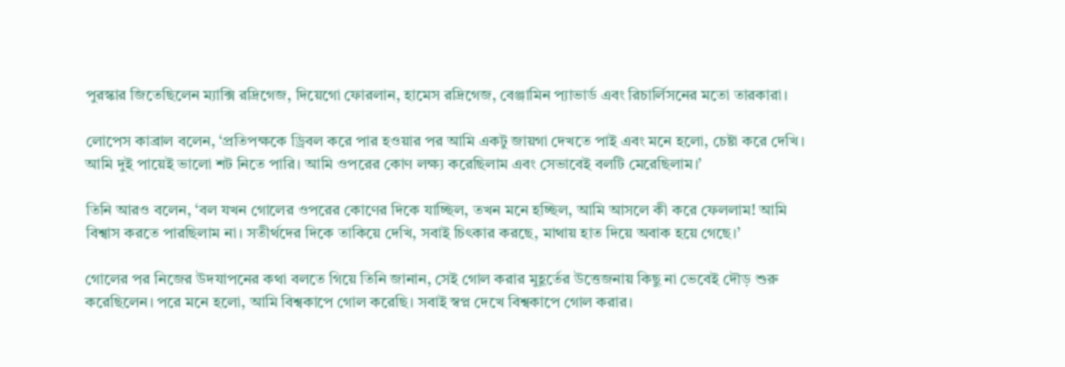পুরস্কার জিতেছিলেন ম্যাক্সি রদ্রিগেজ, দিয়েগো ফোরলান, হামেস রদ্রিগেজ, বেঞ্জামিন প্যাভার্ড এবং রিচার্লিসনের মতো তারকারা।

লোপেস কাব্রাল বলেন, ‘প্রতিপক্ষকে ড্রিবল করে পার হওয়ার পর আমি একটু জায়গা দেখতে পাই এবং মনে হলো, চেষ্টা করে দেখি। আমি দুই পায়েই ভালো শট নিতে পারি। আমি ওপরের কোণ লক্ষ্য করেছিলাম এবং সেভাবেই বলটি মেরেছিলাম।’

তিনি আরও বলেন, ‘বল যখন গোলের ওপরের কোণের দিকে যাচ্ছিল, তখন মনে হচ্ছিল, আমি আসলে কী করে ফেললাম! আমি বিশ্বাস করতে পারছিলাম না। সতীর্থদের দিকে তাকিয়ে দেখি, সবাই চিৎকার করছে, মাথায় হাত দিয়ে অবাক হয়ে গেছে।’

গোলের পর নিজের উদযাপনের কথা বলতে গিয়ে তিনি জানান, সেই গোল করার মুহূর্তের উত্তেজনায় কিছু না ভেবেই দৌড় শুরু করেছিলেন। পরে মনে হলো, আমি বিশ্বকাপে গোল করেছি। সবাই স্বপ্ন দেখে বিশ্বকাপে গোল করার।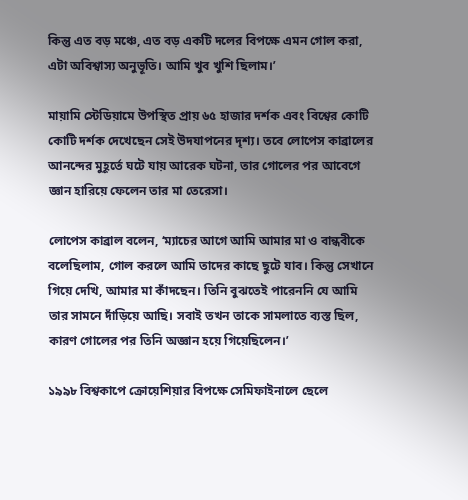কিন্তু এত বড় মঞ্চে, এত বড় একটি দলের বিপক্ষে এমন গোল করা, এটা অবিশ্বাস্য অনুভূতি। আমি খুব খুশি ছিলাম।’

মায়ামি স্টেডিয়ামে উপস্থিত প্রায় ৬৫ হাজার দর্শক এবং বিশ্বের কোটি কোটি দর্শক দেখেছেন সেই উদযাপনের দৃশ্য। তবে লোপেস কাব্রালের আনন্দের মুহূর্তে ঘটে যায় আরেক ঘটনা, তার গোলের পর আবেগে জ্ঞান হারিয়ে ফেলেন তার মা তেরেসা।

লোপেস কাব্রাল বলেন, ‘ম্যাচের আগে আমি আমার মা ও বান্ধবীকে বলেছিলাম, গোল করলে আমি তাদের কাছে ছুটে যাব। কিন্তু সেখানে গিয়ে দেখি, আমার মা কাঁদছেন। তিনি বুঝতেই পারেননি যে আমি তার সামনে দাঁড়িয়ে আছি। সবাই তখন তাকে সামলাতে ব্যস্ত ছিল, কারণ গোলের পর তিনি অজ্ঞান হয়ে গিয়েছিলেন।’

১৯৯৮ বিশ্বকাপে ক্রোয়েশিয়ার বিপক্ষে সেমিফাইনালে ছেলে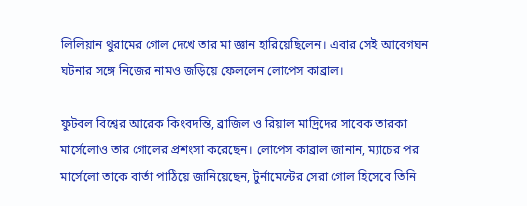লিলিয়ান থুরামের গোল দেখে তার মা জ্ঞান হারিয়েছিলেন। এবার সেই আবেগঘন ঘটনার সঙ্গে নিজের নামও জড়িয়ে ফেললেন লোপেস কাব্রাল।

ফুটবল বিশ্বের আরেক কিংবদন্তি, ব্রাজিল ও রিয়াল মাদ্রিদের সাবেক তারকা মার্সেলোও তার গোলের প্রশংসা করেছেন। লোপেস কাব্রাল জানান, ম্যাচের পর মার্সেলো তাকে বার্তা পাঠিয়ে জানিয়েছেন, টুর্নামেন্টের সেরা গোল হিসেবে তিনি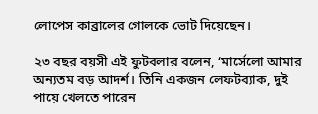লোপেস কাব্রালের গোলকে ভোট দিয়েছেন।

২৩ বছর বয়সী এই ফুটবলার বলেন, ‘মার্সেলো আমার অন্যতম বড় আদর্শ। তিনি একজন লেফটব্যাক, দুই পায়ে খেলতে পারেন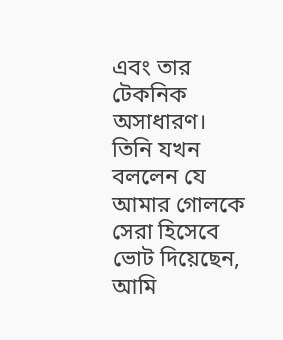এবং তার টেকনিক অসাধারণ। তিনি যখন বললেন যে আমার গোলকে সেরা হিসেবে ভোট দিয়েছেন, আমি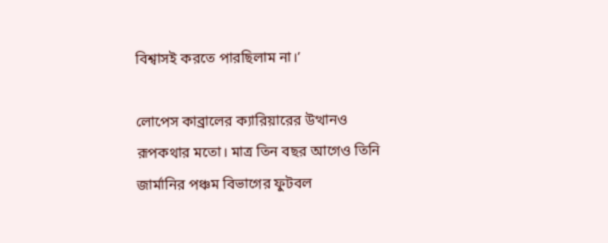বিশ্বাসই করতে পারছিলাম না।’

লোপেস কাব্রালের ক্যারিয়ারের উত্থানও রূপকথার মতো। মাত্র তিন বছর আগেও তিনি জার্মানির পঞ্চম বিভাগের ফুটবল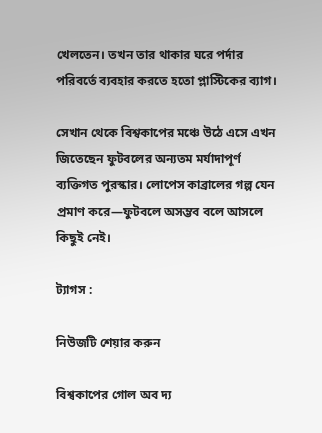খেলতেন। তখন তার থাকার ঘরে পর্দার পরিবর্তে ব্যবহার করতে হতো প্লাস্টিকের ব্যাগ।

সেখান থেকে বিশ্বকাপের মঞ্চে উঠে এসে এখন জিতেছেন ফুটবলের অন্যতম মর্যাদাপূর্ণ ব্যক্তিগত পুরস্কার। লোপেস কাব্রালের গল্প যেন প্রমাণ করে—ফুটবলে অসম্ভব বলে আসলে কিছুই নেই।

ট্যাগস :

নিউজটি শেয়ার করুন

বিশ্বকাপের গোল অব দ্য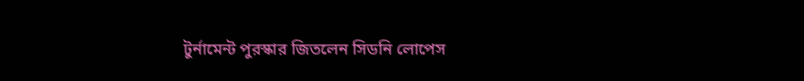টুর্নামেন্ট পুরস্কার জিতলেন সিডনি লোপেস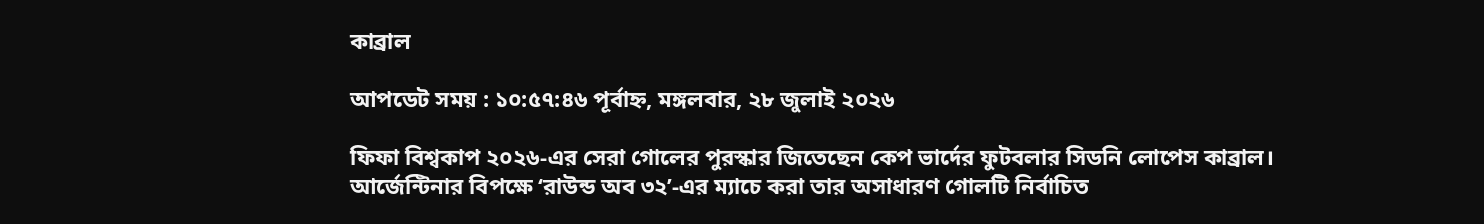কাব্রাল

আপডেট সময় : ১০:৫৭:৪৬ পূর্বাহ্ন, মঙ্গলবার, ২৮ জুলাই ২০২৬

ফিফা বিশ্বকাপ ২০২৬-এর সেরা গোলের পুরস্কার জিতেছেন কেপ ভার্দের ফুটবলার সিডনি লোপেস কাব্রাল। আর্জেন্টিনার বিপক্ষে ‘রাউন্ড অব ৩২’-এর ম্যাচে করা তার অসাধারণ গোলটি নির্বাচিত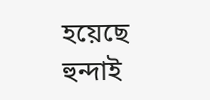হয়েছে হুন্দাই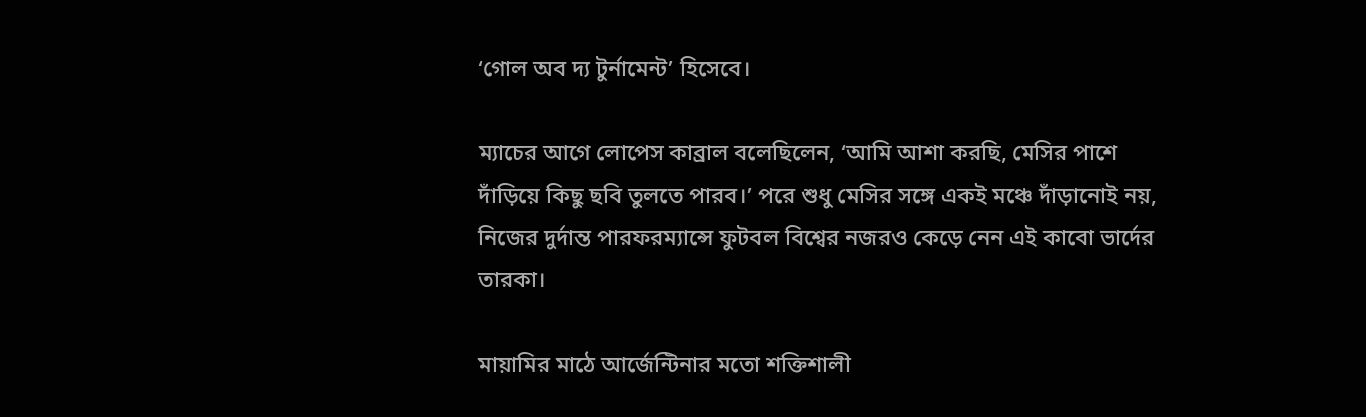‘গোল অব দ্য টুর্নামেন্ট’ হিসেবে।

ম্যাচের আগে লোপেস কাব্রাল বলেছিলেন, ‘আমি আশা করছি, মেসির পাশে দাঁড়িয়ে কিছু ছবি তুলতে পারব।’ পরে শুধু মেসির সঙ্গে একই মঞ্চে দাঁড়ানোই নয়, নিজের দুর্দান্ত পারফরম্যান্সে ফুটবল বিশ্বের নজরও কেড়ে নেন এই কাবো ভার্দের তারকা।

মায়ামির মাঠে আর্জেন্টিনার মতো শক্তিশালী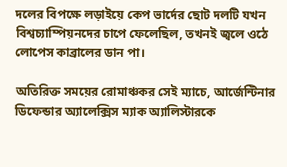দলের বিপক্ষে লড়াইয়ে কেপ ভার্দের ছোট দলটি যখন বিশ্বচ্যাম্পিয়নদের চাপে ফেলেছিল, তখনই জ্বলে ওঠে লোপেস কাব্রালের ডান পা।

অতিরিক্ত সময়ের রোমাঞ্চকর সেই ম্যাচে, আর্জেন্টিনার ডিফেন্ডার অ্যালেক্সিস ম্যাক অ্যালিস্টারকে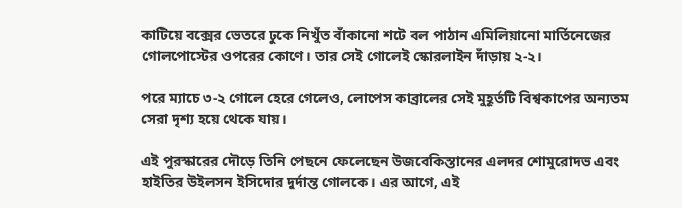কাটিয়ে বক্সের ভেতরে ঢুকে নিখুঁত বাঁকানো শটে বল পাঠান এমিলিয়ানো মার্তিনেজের গোলপোস্টের ওপরের কোণে। তার সেই গোলেই স্কোরলাইন দাঁড়ায় ২-২।

পরে ম্যাচে ৩-২ গোলে হেরে গেলেও, লোপেস কাব্রালের সেই মুহূর্তটি বিশ্বকাপের অন্যতম সেরা দৃশ্য হয়ে থেকে যায়।

এই পুরস্কারের দৌড়ে তিনি পেছনে ফেলেছেন উজবেকিস্তানের এলদর শোমুরোদভ এবং হাইতির উইলসন ইসিদোর দুর্দান্ত গোলকে। এর আগে, এই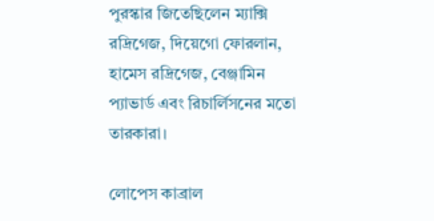পুরস্কার জিতেছিলেন ম্যাক্সি রদ্রিগেজ, দিয়েগো ফোরলান, হামেস রদ্রিগেজ, বেঞ্জামিন প্যাভার্ড এবং রিচার্লিসনের মতো তারকারা।

লোপেস কাব্রাল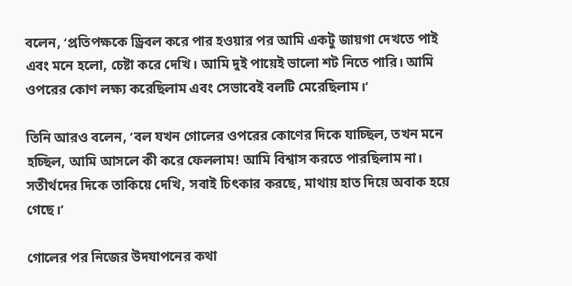বলেন, ‘প্রতিপক্ষকে ড্রিবল করে পার হওয়ার পর আমি একটু জায়গা দেখতে পাই এবং মনে হলো, চেষ্টা করে দেখি। আমি দুই পায়েই ভালো শট নিতে পারি। আমি ওপরের কোণ লক্ষ্য করেছিলাম এবং সেভাবেই বলটি মেরেছিলাম।’

তিনি আরও বলেন, ‘বল যখন গোলের ওপরের কোণের দিকে যাচ্ছিল, তখন মনে হচ্ছিল, আমি আসলে কী করে ফেললাম! আমি বিশ্বাস করতে পারছিলাম না। সতীর্থদের দিকে তাকিয়ে দেখি, সবাই চিৎকার করছে, মাথায় হাত দিয়ে অবাক হয়ে গেছে।’

গোলের পর নিজের উদযাপনের কথা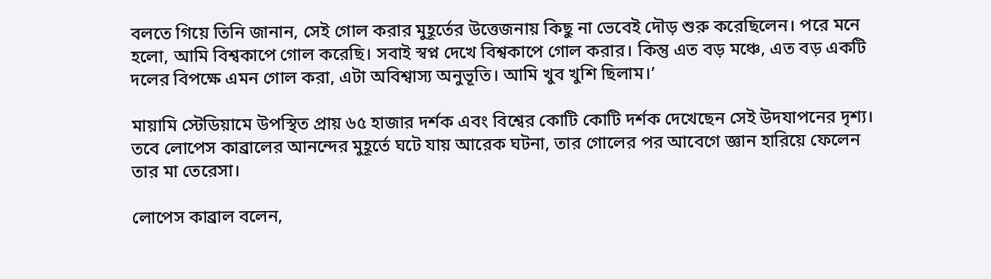বলতে গিয়ে তিনি জানান, সেই গোল করার মুহূর্তের উত্তেজনায় কিছু না ভেবেই দৌড় শুরু করেছিলেন। পরে মনে হলো, আমি বিশ্বকাপে গোল করেছি। সবাই স্বপ্ন দেখে বিশ্বকাপে গোল করার। কিন্তু এত বড় মঞ্চে, এত বড় একটি দলের বিপক্ষে এমন গোল করা, এটা অবিশ্বাস্য অনুভূতি। আমি খুব খুশি ছিলাম।’

মায়ামি স্টেডিয়ামে উপস্থিত প্রায় ৬৫ হাজার দর্শক এবং বিশ্বের কোটি কোটি দর্শক দেখেছেন সেই উদযাপনের দৃশ্য। তবে লোপেস কাব্রালের আনন্দের মুহূর্তে ঘটে যায় আরেক ঘটনা, তার গোলের পর আবেগে জ্ঞান হারিয়ে ফেলেন তার মা তেরেসা।

লোপেস কাব্রাল বলেন,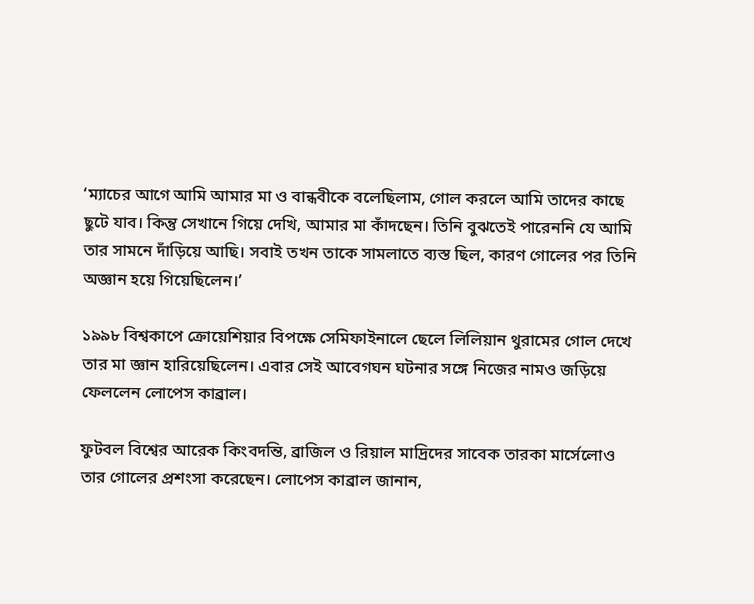‘ম্যাচের আগে আমি আমার মা ও বান্ধবীকে বলেছিলাম, গোল করলে আমি তাদের কাছে ছুটে যাব। কিন্তু সেখানে গিয়ে দেখি, আমার মা কাঁদছেন। তিনি বুঝতেই পারেননি যে আমি তার সামনে দাঁড়িয়ে আছি। সবাই তখন তাকে সামলাতে ব্যস্ত ছিল, কারণ গোলের পর তিনি অজ্ঞান হয়ে গিয়েছিলেন।’

১৯৯৮ বিশ্বকাপে ক্রোয়েশিয়ার বিপক্ষে সেমিফাইনালে ছেলে লিলিয়ান থুরামের গোল দেখে তার মা জ্ঞান হারিয়েছিলেন। এবার সেই আবেগঘন ঘটনার সঙ্গে নিজের নামও জড়িয়ে ফেললেন লোপেস কাব্রাল।

ফুটবল বিশ্বের আরেক কিংবদন্তি, ব্রাজিল ও রিয়াল মাদ্রিদের সাবেক তারকা মার্সেলোও তার গোলের প্রশংসা করেছেন। লোপেস কাব্রাল জানান,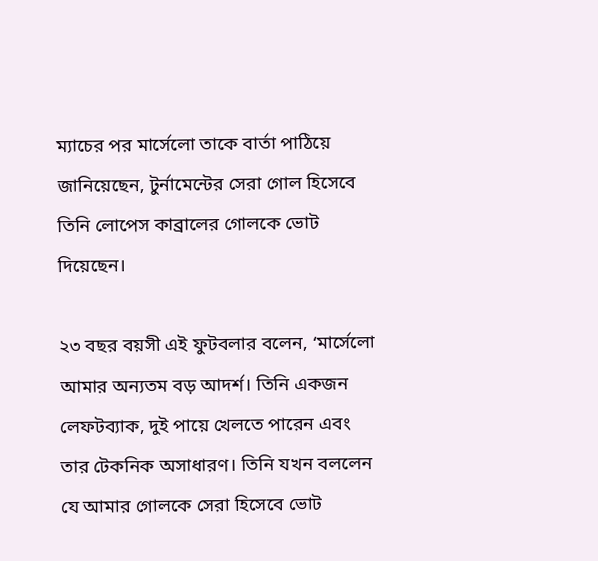ম্যাচের পর মার্সেলো তাকে বার্তা পাঠিয়ে জানিয়েছেন, টুর্নামেন্টের সেরা গোল হিসেবে তিনি লোপেস কাব্রালের গোলকে ভোট দিয়েছেন।

২৩ বছর বয়সী এই ফুটবলার বলেন, ‘মার্সেলো আমার অন্যতম বড় আদর্শ। তিনি একজন লেফটব্যাক, দুই পায়ে খেলতে পারেন এবং তার টেকনিক অসাধারণ। তিনি যখন বললেন যে আমার গোলকে সেরা হিসেবে ভোট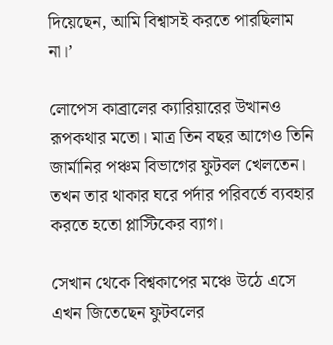দিয়েছেন, আমি বিশ্বাসই করতে পারছিলাম না।’

লোপেস কাব্রালের ক্যারিয়ারের উত্থানও রূপকথার মতো। মাত্র তিন বছর আগেও তিনি জার্মানির পঞ্চম বিভাগের ফুটবল খেলতেন। তখন তার থাকার ঘরে পর্দার পরিবর্তে ব্যবহার করতে হতো প্লাস্টিকের ব্যাগ।

সেখান থেকে বিশ্বকাপের মঞ্চে উঠে এসে এখন জিতেছেন ফুটবলের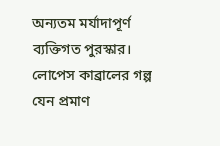অন্যতম মর্যাদাপূর্ণ ব্যক্তিগত পুরস্কার। লোপেস কাব্রালের গল্প যেন প্রমাণ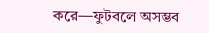করে—ফুটবলে অসম্ভব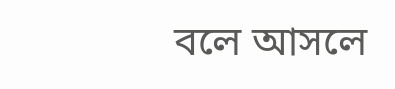বলে আসলে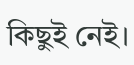কিছুই নেই।